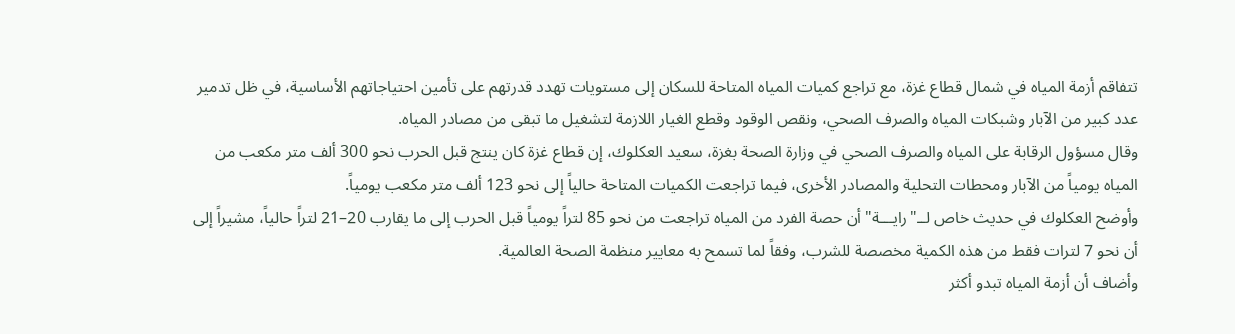تتفاقم أزمة المياه في شمال قطاع غزة، مع تراجع كميات المياه المتاحة للسكان إلى مستويات تهدد قدرتهم على تأمين احتياجاتهم الأساسية، في ظل تدمير عدد كبير من الآبار وشبكات المياه والصرف الصحي، ونقص الوقود وقطع الغيار اللازمة لتشغيل ما تبقى من مصادر المياه.
وقال مسؤول الرقابة على المياه والصرف الصحي في وزارة الصحة بغزة، سعيد العكلوك، إن قطاع غزة كان ينتج قبل الحرب نحو 300 ألف متر مكعب من المياه يومياً من الآبار ومحطات التحلية والمصادر الأخرى، فيما تراجعت الكميات المتاحة حالياً إلى نحو 123 ألف متر مكعب يومياً.
وأوضح العكلوك في حديث خاص لــ"رايـــة" أن حصة الفرد من المياه تراجعت من نحو 85 لتراً يومياً قبل الحرب إلى ما يقارب 20–21 لتراً حالياً، مشيراً إلى أن نحو 7 لترات فقط من هذه الكمية مخصصة للشرب، وفقاً لما تسمح به معايير منظمة الصحة العالمية.
وأضاف أن أزمة المياه تبدو أكثر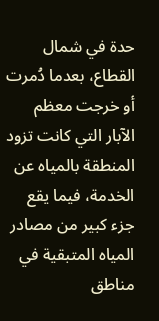حدة في شمال القطاع، بعدما دُمرت أو خرجت معظم الآبار التي كانت تزود المنطقة بالمياه عن الخدمة، فيما يقع جزء كبير من مصادر المياه المتبقية في مناطق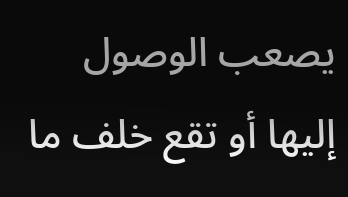يصعب الوصول إليها أو تقع خلف ما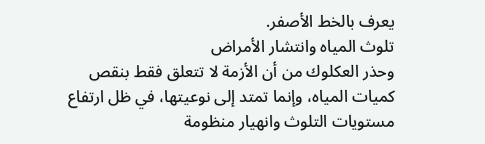يعرف بالخط الأصفر.
تلوث المياه وانتشار الأمراض
وحذر العكلوك من أن الأزمة لا تتعلق فقط بنقص كميات المياه، وإنما تمتد إلى نوعيتها، في ظل ارتفاع مستويات التلوث وانهيار منظومة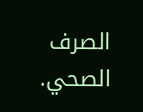الصرف الصحي.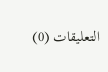التعليقات (0)